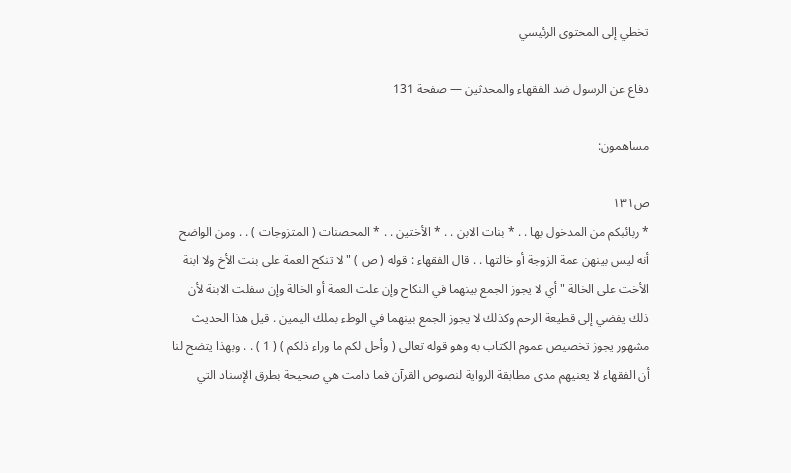تخطي إلى المحتوى الرئيسي

دفاع عن الرسول ضد الفقهاء والمحدثين — صفحة 131

مساهمون:

ص١٣١
* ربائبكم من المدخول بها . . * بنات الابن . . * الأختين . . * المحصنات ( المتزوجات ) . . ومن الواضح أنه ليس بينهن عمة الزوجة أو خالتها . . قال الفقهاء : قوله ( ص ) " لا تنكح العمة على بنت الأخ ولا ابنة الأخت على الخالة " أي لا يجوز الجمع بينهما في النكاح وإن علت العمة أو الخالة وإن سفلت الابنة لأن ذلك يفضي إلى قطيعة الرحم وكذلك لا يجوز الجمع بينهما في الوطء بملك اليمين . قيل هذا الحديث مشهور يجوز تخصيص عموم الكتاب به وهو قوله تعالى ( وأحل لكم ما وراء ذلكم ) ( 1 ) . . وبهذا يتضح لنا أن الفقهاء لا يعنيهم مدى مطابقة الرواية لنصوص القرآن فما دامت هي صحيحة بطرق الإسناد التي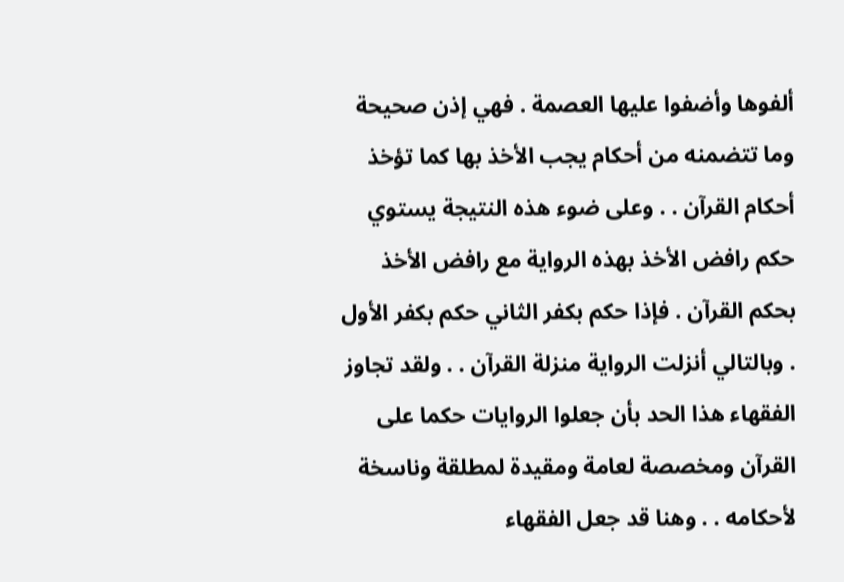ألفوها وأضفوا عليها العصمة . فهي إذن صحيحة وما تتضمنه من أحكام يجب الأخذ بها كما تؤخذ أحكام القرآن . . وعلى ضوء هذه النتيجة يستوي حكم رافض الأخذ بهذه الرواية مع رافض الأخذ بحكم القرآن . فإذا حكم بكفر الثاني حكم بكفر الأول . وبالتالي أنزلت الرواية منزلة القرآن . . ولقد تجاوز الفقهاء هذا الحد بأن جعلوا الروايات حكما على القرآن ومخصصة لعامة ومقيدة لمطلقة وناسخة لأحكامه . . وهنا قد جعل الفقهاء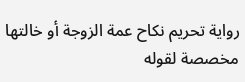رواية تحريم نكاح عمة الزوجة أو خالتها مخصصة لقوله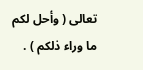تعالى ( وأحل لكم ما وراء ذلكم ) .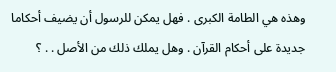وهذه هي الطامة الكبرى . فهل يمكن للرسول أن يضيف أحكاما جديدة على أحكام القرآن . وهل يملك ذلك من الأصل . . ؟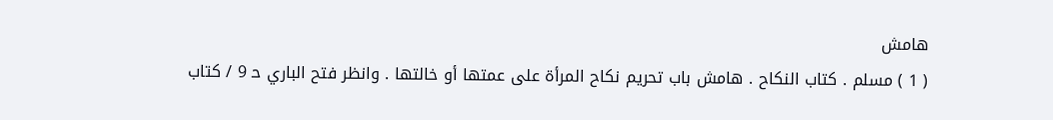هامش
( 1 ) مسلم . كتاب النكاح . هامش باب تحريم نكاح المرأة على عمتها أو خالتها . وانظر فتح الباري ح‍ 9 / كتاب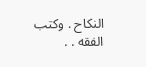النكاح . وكتب الفقه . .